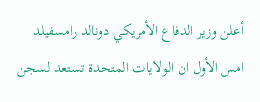أعلن وزير الدفاع الأمريكي دونالد رامسفيلد امس الأول ان الولايات المتحدة تستعد لسجن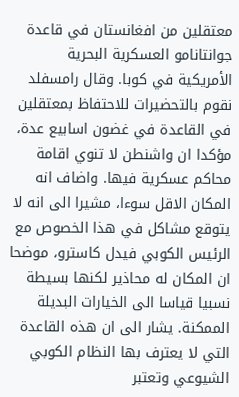معتقلين من افغانستان في قاعدة جوانتانامو العسكرية البحرية الأمريكية في كوبا. وقال رامسفلد نقوم بالتحضيرات للاحتفاظ بمعتقلين في القاعدة في غضون اسابيع عدة، مؤكدا ان واشنطن لا تنوي اقامة محاكم عسكرية فيها. واضاف انه المكان الاقل سوءا، مشيرا الى انه لا يتوقع مشاكل في هذا الخصوص مع الرئيس الكوبي فيدل كاسترو، موضحا ان المكان له محاذير لكنها بسيطة نسبيا قياسا الى الخيارات البديلة الممكنة. يشار الى ان هذه القاعدة التي لا يعترف بها النظام الكوبي الشيوعي وتعتبر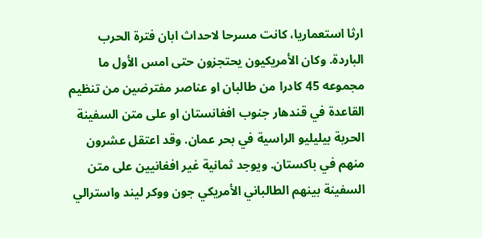ارثا استعماريا، كانت مسرحا لاحداث ابان فترة الحرب الباردة. وكان الأمريكيون يحتجزون حتى امس الأول ما مجموعه 45 كادرا من طالبان او عناصر مفترضين من تنظيم القاعدة في قندهار جنوب افغانستان او على متن السفينة الحربة بيليليو الراسية في بحر عمان. وقد اعتقل عشرون منهم في باكستان. ويوجد ثمانية غير افغانيين على متن السفينة بينهم الطالباني الأمريكي جون ووكر ليند واسترالي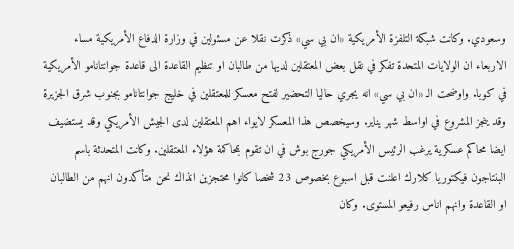وسعودي. وكانت شبكة التلفزة الأمريكية «ان بي سي» ذكرت نقلا عن مسئولين في وزارة الدفاع الأمريكية مساء الاربعاء ان الولايات المتحدة تفكر في نقل بعض المعتقلين لديها من طالبان او تنظيم القاعدة الى قاعدة جوانتانامو الأمريكية في كوبا. واوضحت الـ «ان بي سي» انه يجري حاليا التحضير لفتح معسكر للمعتقلين في خليج جوانتانامو بجنوب شرق الجزيرة وقد ينجز المشروع في اواسط شهر يناير. وسيخصص هذا المعسكر لايواء اهم المعتقلين لدى الجيش الأمريكي وقد يستضيف ايضا محاكم عسكرية يرغب الرئيس الأمريكي جورج بوش في ان تقوم بمحاكمة هؤلاء المعتقلين. وكانت المتحدثة باسم البنتاجون فيكتوريا كلارك اعلنت قبل اسبوع بخصوص 23 شخصا كانوا محتجزين انذاك نحن متأكدون انهم من الطالبان او القاعدة وانهم اناس رفيعو المستوى. وكان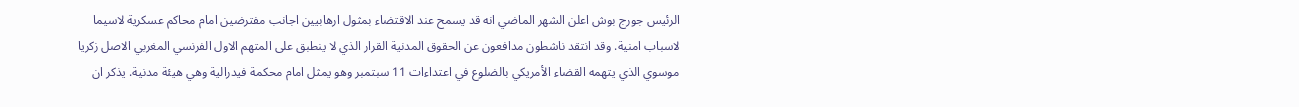الرئيس جورج بوش اعلن الشهر الماضي انه قد يسمح عند الاقتضاء بمثول ارهابيين اجانب مفترضين امام محاكم عسكرية لاسيما لاسباب امنية. وقد انتقد ناشطون مدافعون عن الحقوق المدنية القرار الذي لا ينطبق على المتهم الاول الفرنسي المغربي الاصل زكريا موسوي الذي يتهمه القضاء الأمريكي بالضلوع في اعتداءات 11 سبتمبر وهو يمثل امام محكمة فيدرالية وهي هيئة مدنية. يذكر ان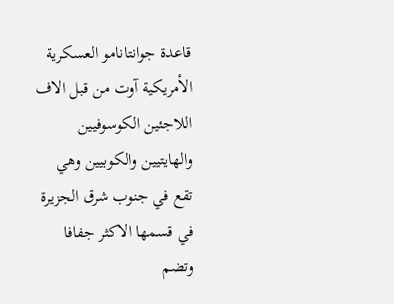قاعدة جوانتانامو العسكرية الأمريكية آوت من قبل الاف اللاجئين الكوسوفيين والهايتيين والكوبيين وهي تقع في جنوب شرق الجزيرة في قسمها الاكثر جفافا وتضم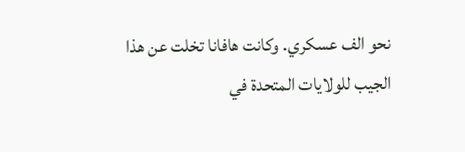نحو الف عسكري. وكانت هافانا تخلت عن هذا الجيب للولايات المتحدة في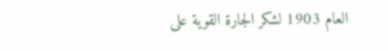العام 1903 لشكر الجارة القوية على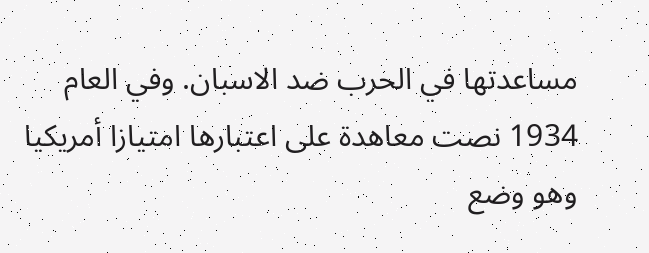مساعدتها في الحرب ضد الاسبان. وفي العام 1934 نصت معاهدة على اعتبارها امتيازا أمريكيا وهو وضع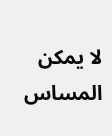لا يمكن المساس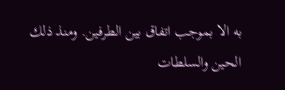به الا بموجب اتفاق بين الطرفين. ومنذ ذلك الحين والسلطات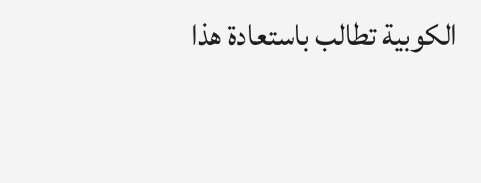الكوبية تطالب باستعادة هذا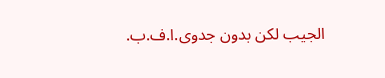الجيب لكن بدون جدوى.ا.ف.ب.